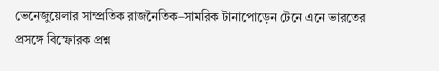ভেনেজুয়েলার সাম্প্রতিক রাজনৈতিক–সামরিক টানাপোড়েন টেনে এনে ভারতের প্রসঙ্গে বিস্ফোরক প্রশ্ন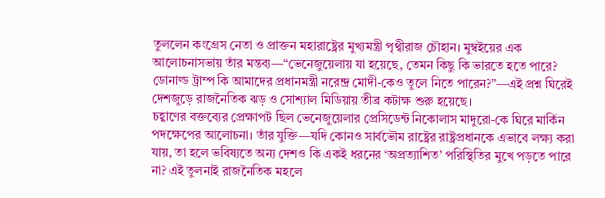তুললেন কংগ্রেস নেতা ও প্রাক্তন মহারাষ্ট্রের মুখ্যমন্ত্রী পৃথ্বীরাজ চৌহান। মুম্বইয়ের এক আলোচনাসভায় তাঁর মন্তব্য—“ভেনেজুয়েলায় যা হয়েছে, তেমন কিছু কি ভারতে হতে পারে? ডোনাল্ড ট্রাম্প কি আমাদের প্রধানমন্ত্রী নরেন্দ্র মোদী-কেও তুলে নিতে পারেন?”—এই প্রশ্ন ঘিরেই দেশজুড়ে রাজনৈতিক ঝড় ও সোশ্যাল মিডিয়ায় তীব্র কটাক্ষ শুরু হয়েছে।
চহ্বাণের বক্তব্যের প্রেক্ষাপট ছিল ভেনেজুয়েলার প্রেসিডেন্ট নিকোলাস মাদুরো-কে ঘিরে মার্কিন পদক্ষেপের আলোচনা। তাঁর যুক্তি—যদি কোনও সার্বভৌম রাষ্ট্রের রাষ্ট্রপ্রধানকে এভাবে লক্ষ্য করা যায়, তা হলে ভবিষ্যতে অন্য দেশও কি একই ধরনের ‘অপ্রত্যাশিত’ পরিস্থিতির মুখে পড়তে পারে না? এই তুলনাই রাজনৈতিক মহলে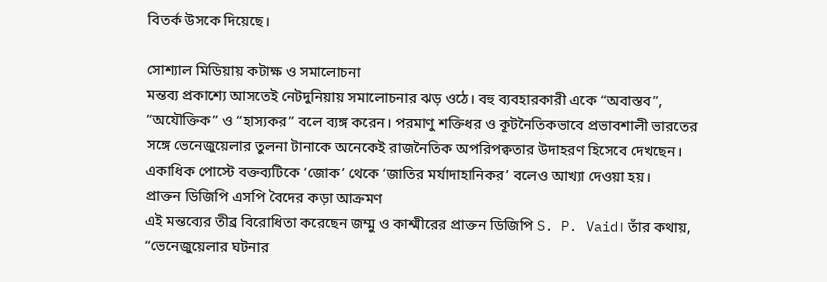বিতর্ক উসকে দিয়েছে।

সোশ্যাল মিডিয়ায় কটাক্ষ ও সমালোচনা
মন্তব্য প্রকাশ্যে আসতেই নেটদুনিয়ায় সমালোচনার ঝড় ওঠে। বহু ব্যবহারকারী একে “অবাস্তব”, “অযৌক্তিক” ও “হাস্যকর” বলে ব্যঙ্গ করেন। পরমাণু শক্তিধর ও কূটনৈতিকভাবে প্রভাবশালী ভারতের সঙ্গে ভেনেজুয়েলার তুলনা টানাকে অনেকেই রাজনৈতিক অপরিপক্বতার উদাহরণ হিসেবে দেখছেন। একাধিক পোস্টে বক্তব্যটিকে ‘জোক’ থেকে ‘জাতির মর্যাদাহানিকর’ বলেও আখ্যা দেওয়া হয়।
প্রাক্তন ডিজিপি এসপি বৈদের কড়া আক্রমণ
এই মন্তব্যের তীব্র বিরোধিতা করেছেন জম্মু ও কাশ্মীরের প্রাক্তন ডিজিপি S. P. Vaid। তাঁর কথায়, “ভেনেজুয়েলার ঘটনার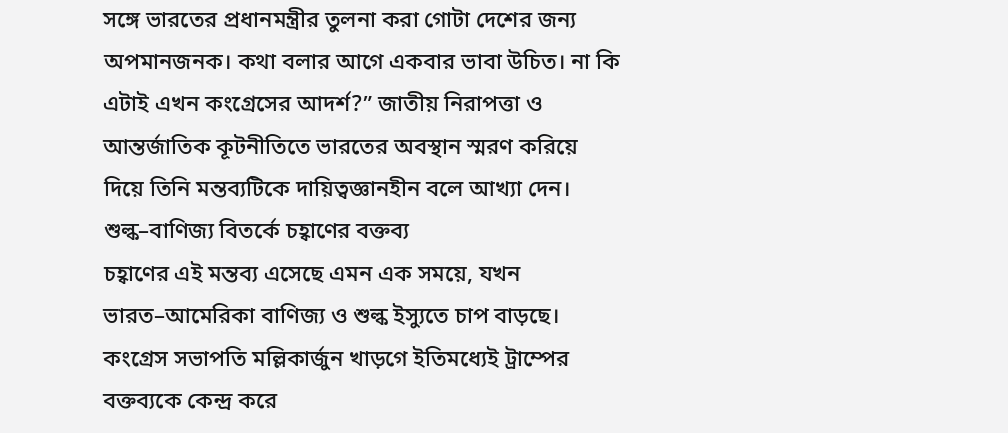সঙ্গে ভারতের প্রধানমন্ত্রীর তুলনা করা গোটা দেশের জন্য অপমানজনক। কথা বলার আগে একবার ভাবা উচিত। না কি এটাই এখন কংগ্রেসের আদর্শ?” জাতীয় নিরাপত্তা ও আন্তর্জাতিক কূটনীতিতে ভারতের অবস্থান স্মরণ করিয়ে দিয়ে তিনি মন্তব্যটিকে দায়িত্বজ্ঞানহীন বলে আখ্যা দেন।
শুল্ক–বাণিজ্য বিতর্কে চহ্বাণের বক্তব্য
চহ্বাণের এই মন্তব্য এসেছে এমন এক সময়ে, যখন ভারত–আমেরিকা বাণিজ্য ও শুল্ক ইস্যুতে চাপ বাড়ছে। কংগ্রেস সভাপতি মল্লিকার্জুন খাড়গে ইতিমধ্যেই ট্রাম্পের বক্তব্যকে কেন্দ্র করে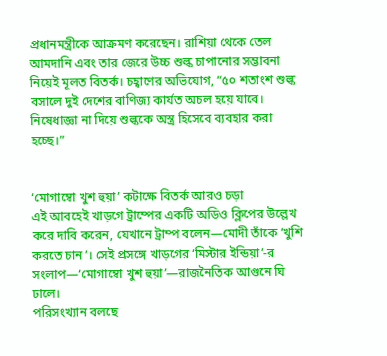প্রধানমন্ত্রীকে আক্রমণ করেছেন। রাশিয়া থেকে তেল আমদানি এবং তার জেরে উচ্চ শুল্ক চাপানোর সম্ভাবনা নিয়েই মূলত বিতর্ক। চহ্বাণের অভিযোগ, “৫০ শতাংশ শুল্ক বসালে দুই দেশের বাণিজ্য কার্যত অচল হয়ে যাবে। নিষেধাজ্ঞা না দিয়ে শুল্ককে অস্ত্র হিসেবে ব্যবহার করা হচ্ছে।”


‘মোগাম্বো খুশ হুয়া’ কটাক্ষে বিতর্ক আরও চড়া
এই আবহেই খাড়গে ট্রাম্পের একটি অডিও ক্লিপের উল্লেখ করে দাবি করেন, যেখানে ট্রাম্প বলেন—মোদী তাঁকে ‘খুশি করতে চান’। সেই প্রসঙ্গে খাড়গের ‘মিস্টার ইন্ডিয়া’-র সংলাপ—‘মোগাম্বো খুশ হুয়া’—রাজনৈতিক আগুনে ঘি ঢালে।
পরিসংখ্যান বলছে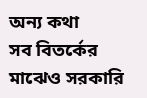অন্য কথা
সব বিতর্কের মাঝেও সরকারি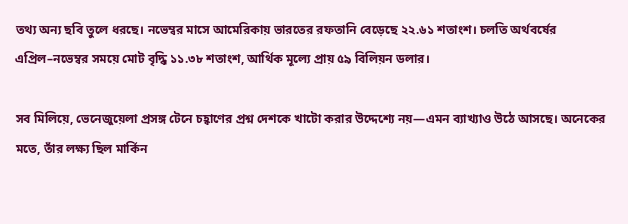তথ্য অন্য ছবি তুলে ধরছে। নভেম্বর মাসে আমেরিকায় ভারতের রফতানি বেড়েছে ২২.৬১ শতাংশ। চলতি অর্থবর্ষের এপ্রিল–নভেম্বর সময়ে মোট বৃদ্ধি ১১.৩৮ শতাংশ, আর্থিক মূল্যে প্রায় ৫৯ বিলিয়ন ডলার।

সব মিলিয়ে, ভেনেজুয়েলা প্রসঙ্গ টেনে চহ্বাণের প্রশ্ন দেশকে খাটো করার উদ্দেশ্যে নয়—এমন ব্যাখ্যাও উঠে আসছে। অনেকের মতে, তাঁর লক্ষ্য ছিল মার্কিন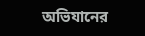অভিযানের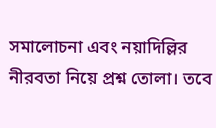সমালোচনা এবং নয়াদিল্লির নীরবতা নিয়ে প্রশ্ন তোলা। তবে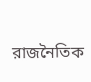রাজনৈতিক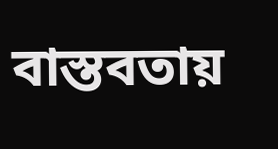বাস্তবতায়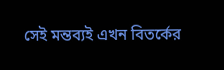সেই মন্তব্যই এখন বিতর্কের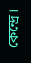কেন্দ্রে।